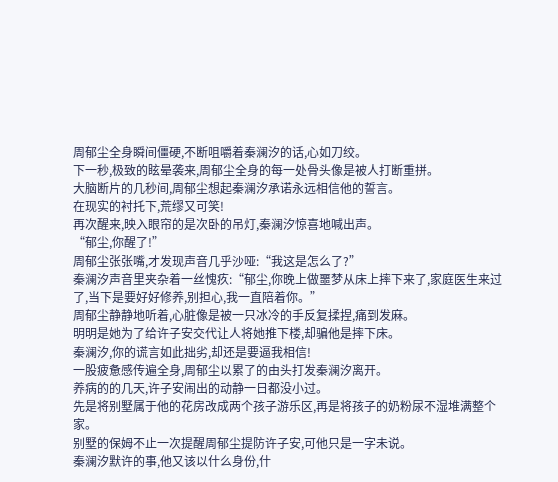周郁尘全身瞬间僵硬,不断咀嚼着秦澜汐的话,心如刀绞。
下一秒,极致的眩晕袭来,周郁尘全身的每一处骨头像是被人打断重拼。
大脑断片的几秒间,周郁尘想起秦澜汐承诺永远相信他的誓言。
在现实的衬托下,荒缪又可笑!
再次醒来,映入眼帘的是次卧的吊灯,秦澜汐惊喜地喊出声。
“郁尘,你醒了!”
周郁尘张张嘴,才发现声音几乎沙哑:“我这是怎么了?”
秦澜汐声音里夹杂着一丝愧疚:“郁尘,你晚上做噩梦从床上摔下来了,家庭医生来过了,当下是要好好修养,别担心,我一直陪着你。”
周郁尘静静地听着,心脏像是被一只冰冷的手反复揉捏,痛到发麻。
明明是她为了给许子安交代让人将她推下楼,却骗他是摔下床。
秦澜汐,你的谎言如此拙劣,却还是要逼我相信!
一股疲惫感传遍全身,周郁尘以累了的由头打发秦澜汐离开。
养病的的几天,许子安闹出的动静一日都没小过。
先是将别墅属于他的花房改成两个孩子游乐区,再是将孩子的奶粉尿不湿堆满整个家。
别墅的保姆不止一次提醒周郁尘提防许子安,可他只是一字未说。
秦澜汐默许的事,他又该以什么身份,什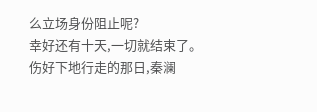么立场身份阻止呢?
幸好还有十天,一切就结束了。
伤好下地行走的那日,秦澜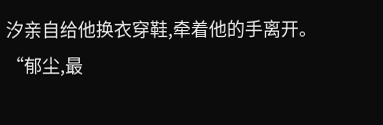汐亲自给他换衣穿鞋,牵着他的手离开。
“郁尘,最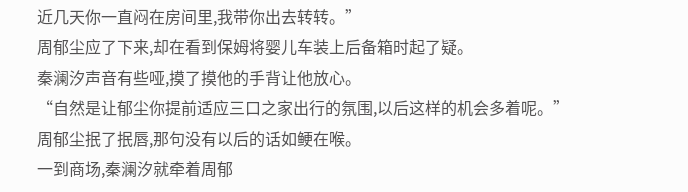近几天你一直闷在房间里,我带你出去转转。”
周郁尘应了下来,却在看到保姆将婴儿车装上后备箱时起了疑。
秦澜汐声音有些哑,摸了摸他的手背让他放心。
“自然是让郁尘你提前适应三口之家出行的氛围,以后这样的机会多着呢。”
周郁尘抿了抿唇,那句没有以后的话如鲠在喉。
一到商场,秦澜汐就牵着周郁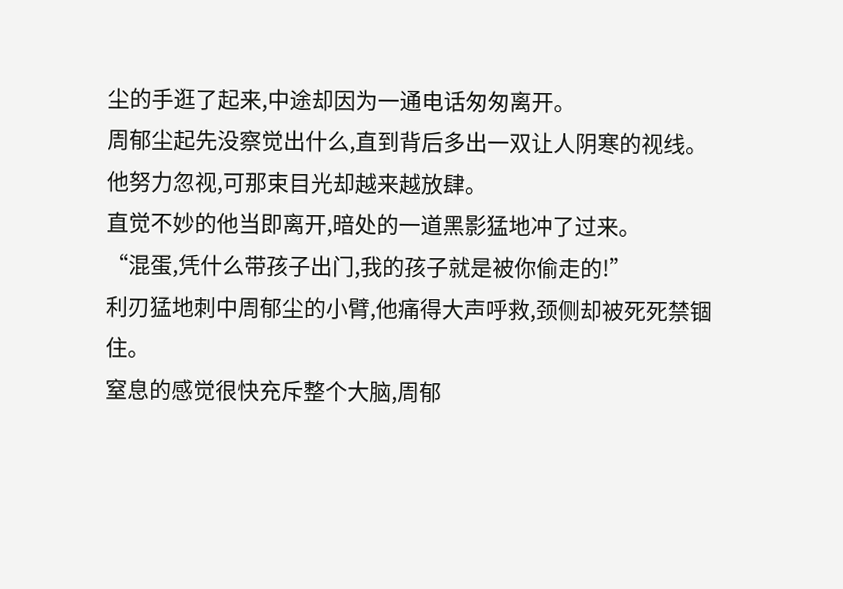尘的手逛了起来,中途却因为一通电话匆匆离开。
周郁尘起先没察觉出什么,直到背后多出一双让人阴寒的视线。
他努力忽视,可那束目光却越来越放肆。
直觉不妙的他当即离开,暗处的一道黑影猛地冲了过来。
“混蛋,凭什么带孩子出门,我的孩子就是被你偷走的!”
利刃猛地刺中周郁尘的小臂,他痛得大声呼救,颈侧却被死死禁锢住。
窒息的感觉很快充斥整个大脑,周郁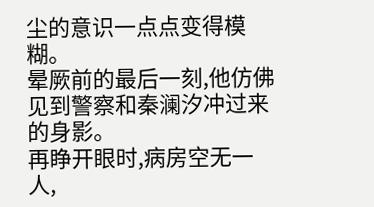尘的意识一点点变得模糊。
晕厥前的最后一刻,他仿佛见到警察和秦澜汐冲过来的身影。
再睁开眼时,病房空无一人,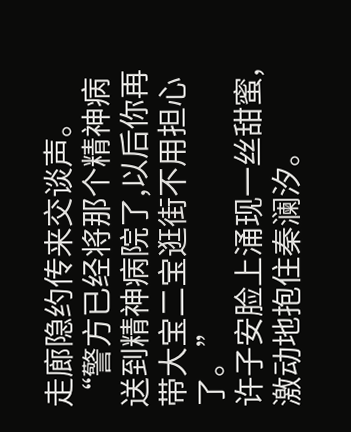走廊隐约传来交谈声。
“警方已经将那个精神病送到精神病院了,以后你再带大宝二宝逛街不用担心了。”
许子安脸上涌现一丝甜蜜,激动地抱住秦澜汐。